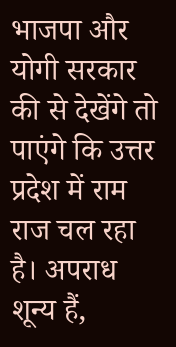भाजपा और योगी सरकार की से देखेंगे तो पाएंगे कि उत्तर प्रदेश में राम राज चल रहा है। अपराध शून्य हैं,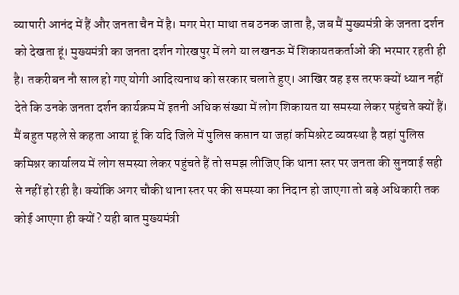व्यापारी आनंद में हैं और जनता चैन में है। मगर मेरा माथा तब ठनक जाता है, जब मैं मुख्यमंत्री के जनता दर्शन को देखता हूं। मुख्यमंत्री का जनता दर्शन गोरखपुर में लगे या लखनऊ में शिकायतकर्ताओं की भरमार रहती ही है। तकरीबन नौ साल हो गए योगी आदित्यनाथ को सरकार चलाते हुए। आखिर वह इस तरफ क्यों ध्यान नहीं देते कि उनके जनता दर्शन कार्यक्रम में इतनी अधिक संख्या में लोग शिकायत या समस्या लेकर पहुंचते क्यों हैं। मैं बहुत पहले से कहता आया हूं कि यदि जिले में पुलिस कप्तान या जहां कमिश्नरेट व्यवस्था है वहां पुलिस कमिश्नर कार्यालय में लोग समस्या लेकर पहुंचते हैं तो समझ लीजिए कि थाना स्तर पर जनता की सुनवाई सही से नहीं हो रही है। क्योंकि अगर चौकी थाना स्तर पर की समस्या का निदान हो जाएगा तो बड़े अधिकारी तक कोई आएगा ही क्यों? यही बात मुख्यमंत्री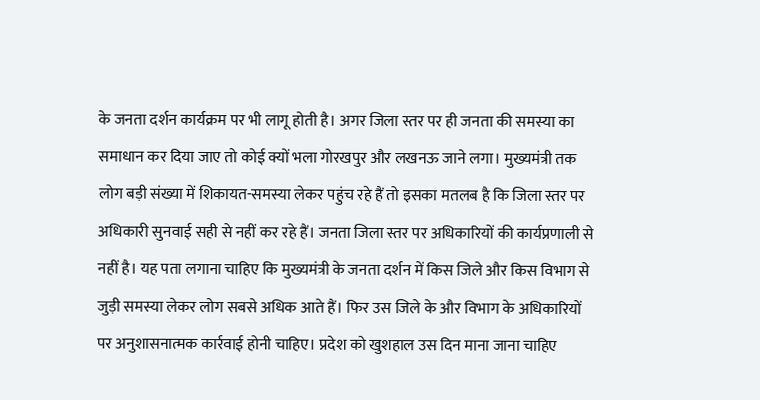के जनता दर्शन कार्यक्रम पर भी लागू होती है। अगर जिला स्तर पर ही जनता की समस्या का समाधान कर दिया जाए तो कोई क्यों भला गोरखपुर और लखनऊ जाने लगा। मुख्यमंत्री तक लोग बड़ी संख्या में शिकायत-समस्या लेकर पहुंच रहे हैं तो इसका मतलब है कि जिला स्तर पर अधिकारी सुनवाई सही से नहीं कर रहे हैं। जनता जिला स्तर पर अधिकारियों की कार्यप्रणाली से नहीं है। यह पता लगाना चाहिए कि मुख्यमंत्री के जनता दर्शन में किस जिले और किस विभाग से जुड़ी समस्या लेकर लोग सबसे अधिक आते हैं। फिर उस जिले के और विभाग के अधिकारियों पर अनुशासनात्मक कार्रवाई होनी चाहिए। प्रदेश को खुशहाल उस दिन माना जाना चाहिए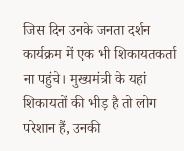जिस दिन उनके जनता दर्शन कार्यक्रम में एक भी शिकायतकर्ता ना पहुंचे। मुख्यमंत्री के यहां शिकायतों की भीड़ है तो लोग परेशान हैं, उनकी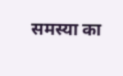समस्या का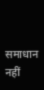समाधान नहीं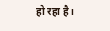हो रहा है।